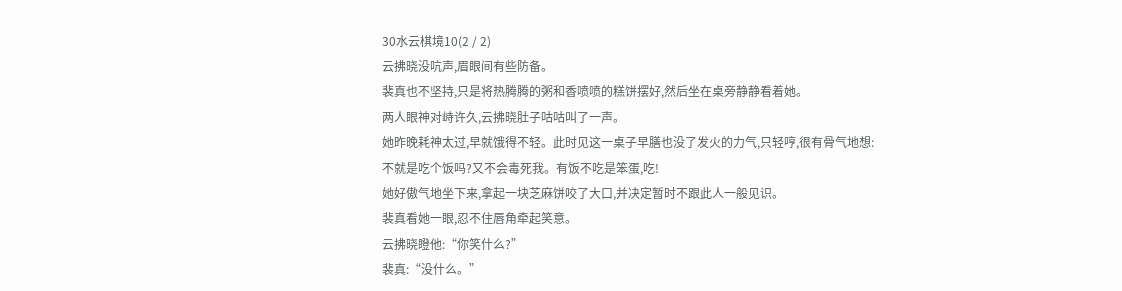30水云棋境10(2 / 2)
云拂晓没吭声,眉眼间有些防备。
裴真也不坚持,只是将热腾腾的粥和香喷喷的糕饼摆好,然后坐在桌旁静静看着她。
两人眼神对峙许久,云拂晓肚子咕咕叫了一声。
她昨晚耗神太过,早就饿得不轻。此时见这一桌子早膳也没了发火的力气,只轻哼,很有骨气地想:不就是吃个饭吗?又不会毒死我。有饭不吃是笨蛋,吃!
她好傲气地坐下来,拿起一块芝麻饼咬了大口,并决定暂时不跟此人一般见识。
裴真看她一眼,忍不住唇角牵起笑意。
云拂晓瞪他:“你笑什么?”
裴真:“没什么。”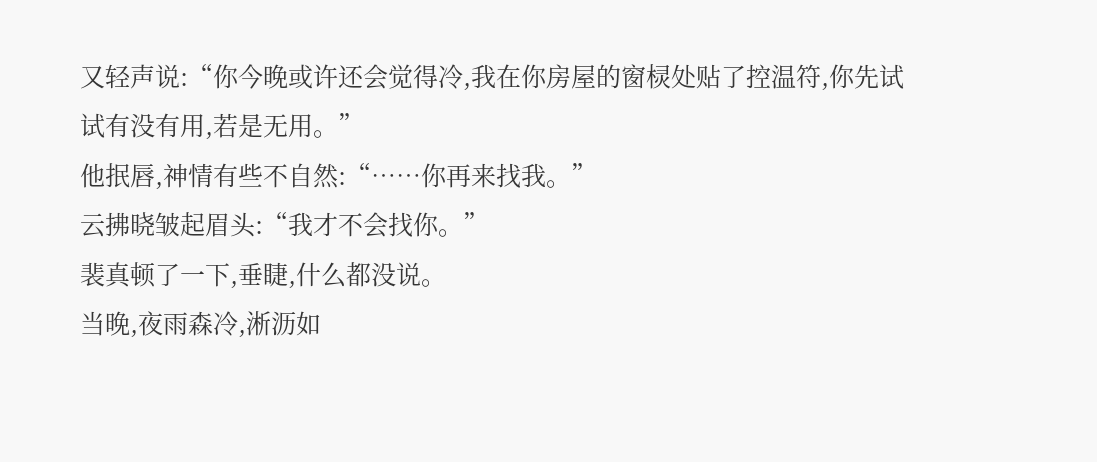又轻声说:“你今晚或许还会觉得冷,我在你房屋的窗棂处贴了控温符,你先试试有没有用,若是无用。”
他抿唇,神情有些不自然:“……你再来找我。”
云拂晓皱起眉头:“我才不会找你。”
裴真顿了一下,垂睫,什么都没说。
当晚,夜雨森冷,淅沥如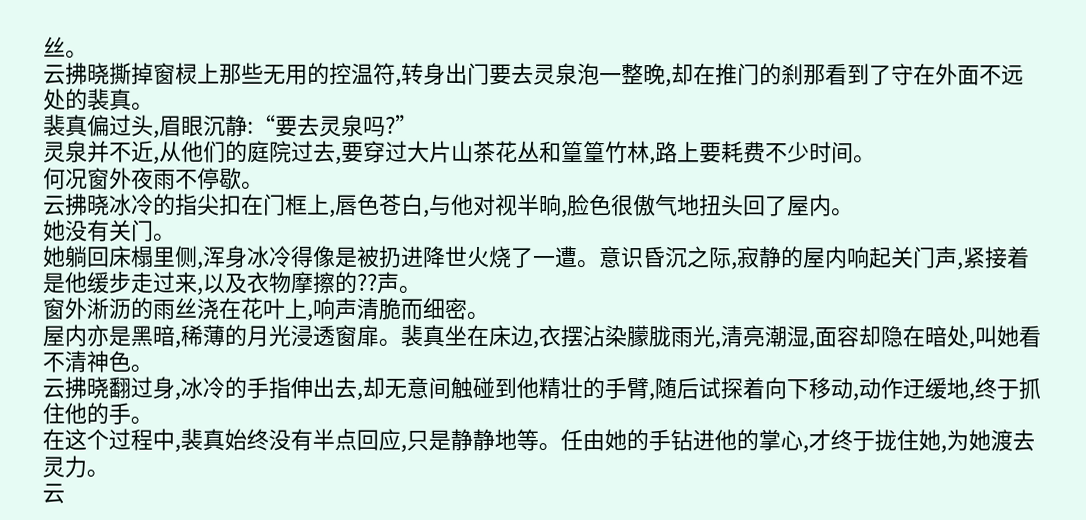丝。
云拂晓撕掉窗棂上那些无用的控温符,转身出门要去灵泉泡一整晚,却在推门的刹那看到了守在外面不远处的裴真。
裴真偏过头,眉眼沉静:“要去灵泉吗?”
灵泉并不近,从他们的庭院过去,要穿过大片山茶花丛和篁篁竹林,路上要耗费不少时间。
何况窗外夜雨不停歇。
云拂晓冰冷的指尖扣在门框上,唇色苍白,与他对视半晌,脸色很傲气地扭头回了屋内。
她没有关门。
她躺回床榻里侧,浑身冰冷得像是被扔进降世火烧了一遭。意识昏沉之际,寂静的屋内响起关门声,紧接着是他缓步走过来,以及衣物摩擦的??声。
窗外淅沥的雨丝浇在花叶上,响声清脆而细密。
屋内亦是黑暗,稀薄的月光浸透窗扉。裴真坐在床边,衣摆沾染朦胧雨光,清亮潮湿,面容却隐在暗处,叫她看不清神色。
云拂晓翻过身,冰冷的手指伸出去,却无意间触碰到他精壮的手臂,随后试探着向下移动,动作迂缓地,终于抓住他的手。
在这个过程中,裴真始终没有半点回应,只是静静地等。任由她的手钻进他的掌心,才终于拢住她,为她渡去灵力。
云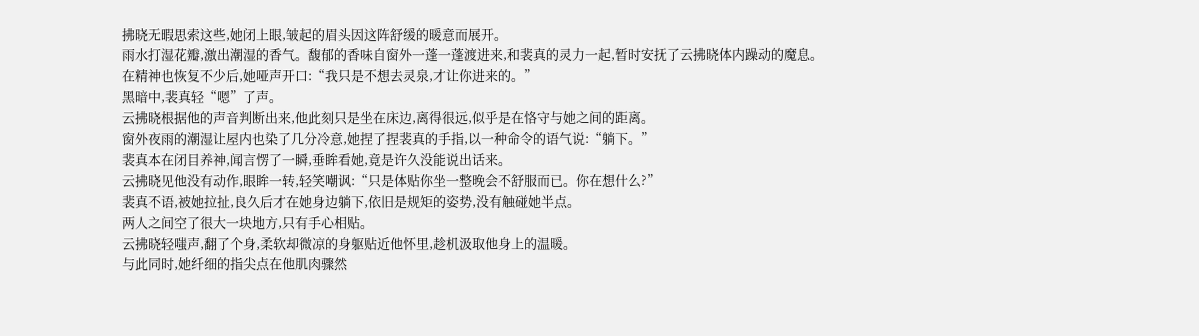拂晓无暇思索这些,她闭上眼,皱起的眉头因这阵舒缓的暖意而展开。
雨水打湿花瓣,激出潮湿的香气。馥郁的香味自窗外一蓬一蓬渡进来,和裴真的灵力一起,暂时安抚了云拂晓体内躁动的魔息。
在精神也恢复不少后,她哑声开口:“我只是不想去灵泉,才让你进来的。”
黑暗中,裴真轻“嗯”了声。
云拂晓根据他的声音判断出来,他此刻只是坐在床边,离得很远,似乎是在恪守与她之间的距离。
窗外夜雨的潮湿让屋内也染了几分冷意,她捏了捏裴真的手指,以一种命令的语气说:“躺下。”
裴真本在闭目养神,闻言愣了一瞬,垂眸看她,竟是许久没能说出话来。
云拂晓见他没有动作,眼眸一转,轻笑嘲讽:“只是体贴你坐一整晚会不舒服而已。你在想什么?”
裴真不语,被她拉扯,良久后才在她身边躺下,依旧是规矩的姿势,没有触碰她半点。
两人之间空了很大一块地方,只有手心相贴。
云拂晓轻嗤声,翻了个身,柔软却微凉的身躯贴近他怀里,趁机汲取他身上的温暖。
与此同时,她纤细的指尖点在他肌肉骤然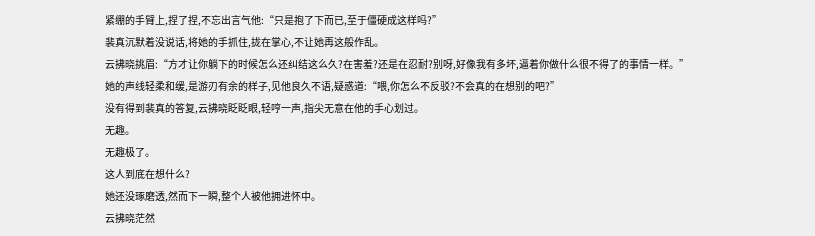紧绷的手臂上,捏了捏,不忘出言气他:“只是抱了下而已,至于僵硬成这样吗?”
裴真沉默着没说话,将她的手抓住,拢在掌心,不让她再这般作乱。
云拂晓挑眉:“方才让你躺下的时候怎么还纠结这么久?在害羞?还是在忍耐?别呀,好像我有多坏,逼着你做什么很不得了的事情一样。”
她的声线轻柔和缓,是游刃有余的样子,见他良久不语,疑惑道:“喂,你怎么不反驳?不会真的在想别的吧?”
没有得到裴真的答复,云拂晓眨眨眼,轻哼一声,指尖无意在他的手心划过。
无趣。
无趣极了。
这人到底在想什么?
她还没琢磨透,然而下一瞬,整个人被他拥进怀中。
云拂晓茫然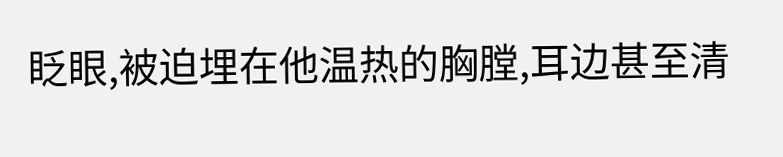眨眼,被迫埋在他温热的胸膛,耳边甚至清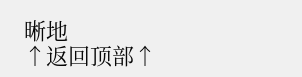晰地
↑返回顶部↑